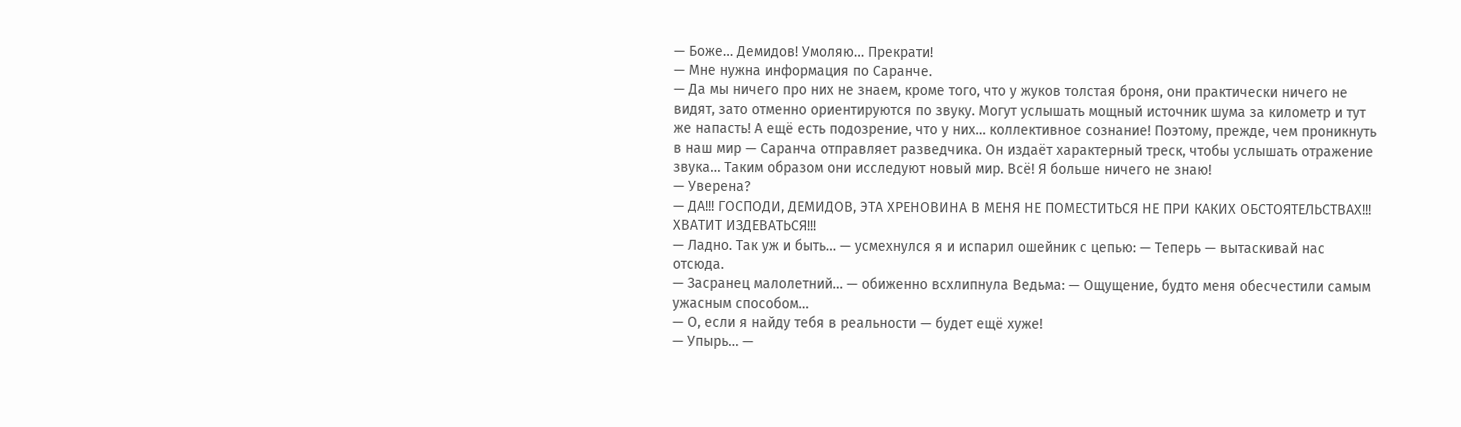— Боже… Демидов! Умоляю… Прекрати!
— Мне нужна информация по Саранче.
— Да мы ничего про них не знаем, кроме того, что у жуков толстая броня, они практически ничего не видят, зато отменно ориентируются по звуку. Могут услышать мощный источник шума за километр и тут же напасть! А ещё есть подозрение, что у них… коллективное сознание! Поэтому, прежде, чем проникнуть в наш мир — Саранча отправляет разведчика. Он издаёт характерный треск, чтобы услышать отражение звука… Таким образом они исследуют новый мир. Всё! Я больше ничего не знаю!
— Уверена?
— ДА!!! ГОСПОДИ, ДЕМИДОВ, ЭТА ХРЕНОВИНА В МЕНЯ НЕ ПОМЕСТИТЬСЯ НЕ ПРИ КАКИХ ОБСТОЯТЕЛЬСТВАХ!!! ХВАТИТ ИЗДЕВАТЬСЯ!!!
— Ладно. Так уж и быть… — усмехнулся я и испарил ошейник с цепью: — Теперь — вытаскивай нас отсюда.
— Засранец малолетний… — обиженно всхлипнула Ведьма: — Ощущение, будто меня обесчестили самым ужасным способом…
— О, если я найду тебя в реальности — будет ещё хуже!
— Упырь… —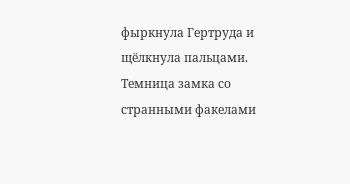фыркнула Гертруда и щёлкнула пальцами.
Темница замка со странными факелами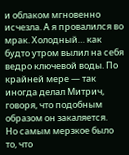и облаком мгновенно исчезла. А я провалился во мрак. Холодный… как будто утром вылил на себя ведро ключевой воды. По крайней мере — так иногда делал Митрич, говоря, что подобным образом он закаляется.
Но самым мерзкое было то, что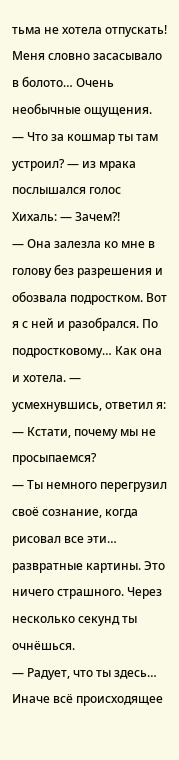тьма не хотела отпускать! Меня словно засасывало в болото… Очень необычные ощущения.
— Что за кошмар ты там устроил? — из мрака послышался голос Хихаль: — Зачем?!
— Она залезла ко мне в голову без разрешения и обозвала подростком. Вот я с ней и разобрался. По подростковому… Как она и хотела. — усмехнувшись, ответил я: — Кстати, почему мы не просыпаемся?
— Ты немного перегрузил своё сознание, когда рисовал все эти… развратные картины. Это ничего страшного. Через несколько секунд ты очнёшься.
— Радует, что ты здесь… Иначе всё происходящее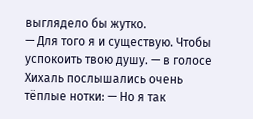выглядело бы жутко.
— Для того я и существую. Чтобы успокоить твою душу. — в голосе Хихаль послышались очень тёплые нотки: — Но я так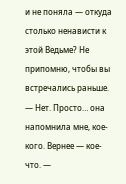и не поняла — откуда столько ненависти к этой Ведьме? Не припомню, чтобы вы встречались раньше.
— Нет. Просто… она напомнила мне, кое-кого. Вернее — кое-что. —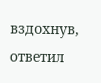вздохнув, ответил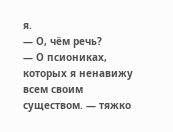я.
— О, чём речь?
— О псиониках, которых я ненавижу всем своим существом. — тяжко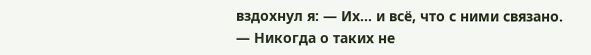вздохнул я: — Их… и всё, что с ними связано.
— Никогда о таких не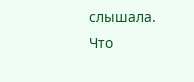слышала. Что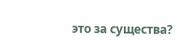это за существа?